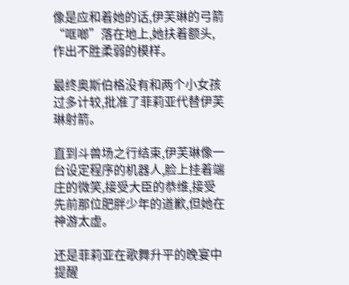像是应和着她的话,伊芙琳的弓箭“哐啷”落在地上,她扶着额头,作出不胜柔弱的模样。

最终奥斯伯格没有和两个小女孩过多计较,批准了菲莉亚代替伊芙琳射箭。

直到斗兽场之行结束,伊芙琳像一台设定程序的机器人,脸上挂着端庄的微笑,接受大臣的恭维,接受先前那位肥胖少年的道歉,但她在神游太虚。

还是菲莉亚在歌舞升平的晚宴中提醒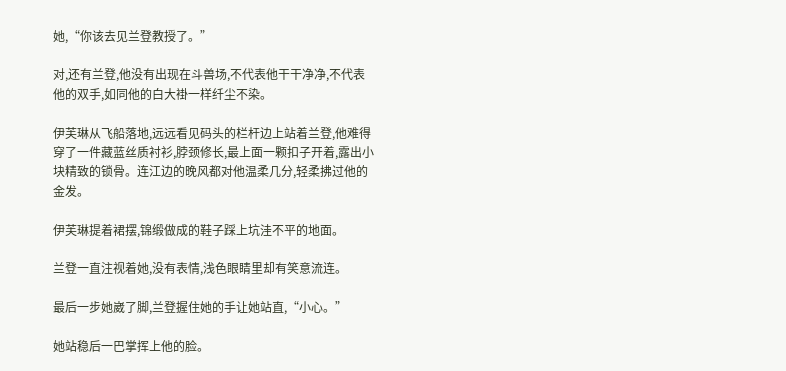她,“你该去见兰登教授了。”

对,还有兰登,他没有出现在斗兽场,不代表他干干净净,不代表他的双手,如同他的白大褂一样纤尘不染。

伊芙琳从飞船落地,远远看见码头的栏杆边上站着兰登,他难得穿了一件藏蓝丝质衬衫,脖颈修长,最上面一颗扣子开着,露出小块精致的锁骨。连江边的晚风都对他温柔几分,轻柔拂过他的金发。

伊芙琳提着裙摆,锦缎做成的鞋子踩上坑洼不平的地面。

兰登一直注视着她,没有表情,浅色眼睛里却有笑意流连。

最后一步她崴了脚,兰登握住她的手让她站直,“小心。”

她站稳后一巴掌挥上他的脸。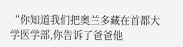“你知道我们把奥兰多藏在首都大学医学部,你告诉了爸爸他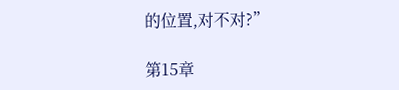的位置,对不对?”

第15章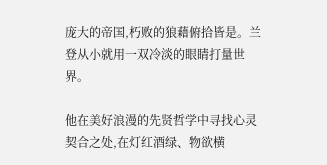庞大的帝国,朽败的狼藉俯拾皆是。兰登从小就用一双冷淡的眼睛打量世界。

他在美好浪漫的先贤哲学中寻找心灵契合之处,在灯红酒绿、物欲横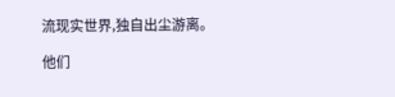流现实世界,独自出尘游离。

他们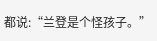都说:“兰登是个怪孩子。”